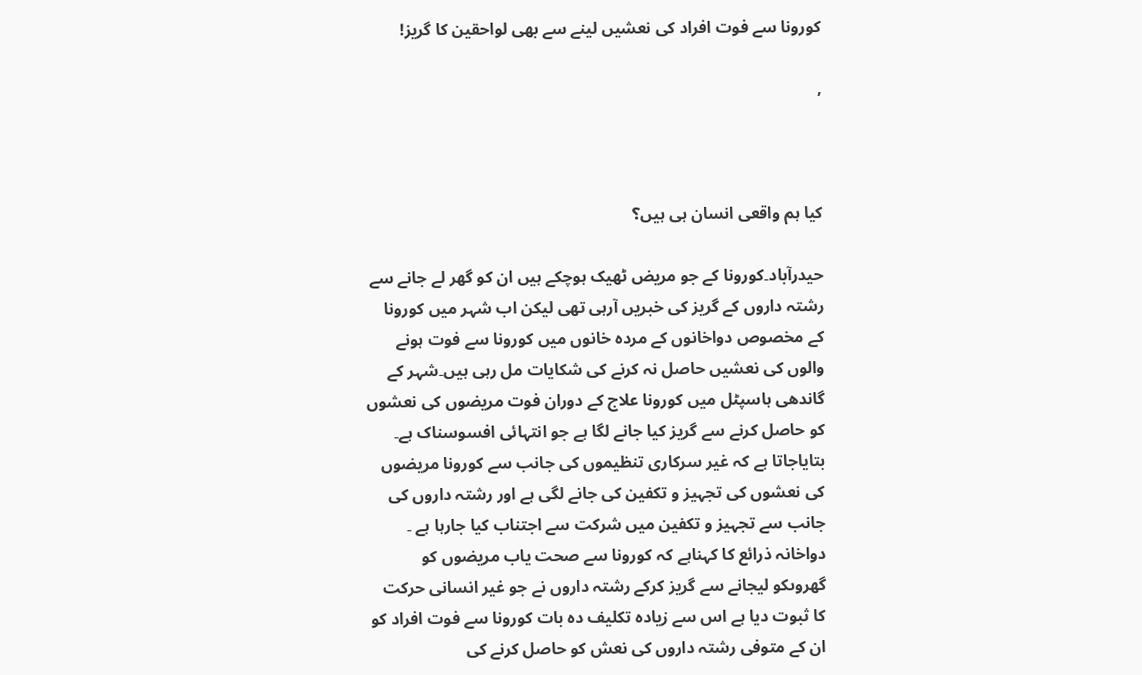کورونا سے فوت افراد کی نعشیں لینے سے بھی لواحقین کا گریز!

,



کیا ہم واقعی انسان ہی ہیں؟

حیدرآباد۔کورونا کے جو مریض ٹھیک ہوچکے ہیں ان کو گھر لے جانے سے رشتہ داروں کے گریز کی خبریں آرہی تھی لیکن اب شہر میں کورونا کے مخصوص دواخانوں کے مردہ خانوں میں کورونا سے فوت ہونے والوں کی نعشیں حاصل نہ کرنے کی شکایات مل رہی ہیں۔شہر کے گاندھی ہاسپٹل میں کورونا علاج کے دوران فوت مریضوں کی نعشوں کو حاصل کرنے سے گریز کیا جانے لگا ہے جو انتہائی افسوسناک ہے۔ بتایاجاتا ہے کہ غیر سرکاری تنظیموں کی جانب سے کورونا مریضوں کی نعشوں کی تجہیز و تکفین کی جانے لگی ہے اور رشتہ داروں کی جانب سے تجہیز و تکفین میں شرکت سے اجتناب کیا جارہا ہے ۔ دواخانہ ذرائع کا کہناہے کہ کورونا سے صحت یاب مریضوں کو گھروںکو لیجانے سے گریز کرکے رشتہ داروں نے جو غیر انسانی حرکت کا ثبوت دیا ہے اس سے زیادہ تکلیف دہ بات کورونا سے فوت افراد کو ان کے متوفی رشتہ داروں کی نعش کو حاصل کرنے کی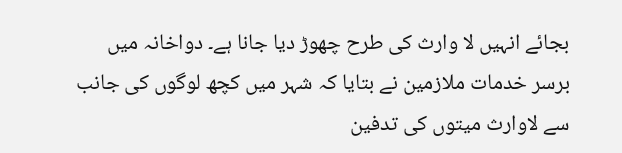بجائے انہیں لا وارث کی طرح چھوڑ دیا جانا ہے۔ دواخانہ میں برسر خدمات ملازمین نے بتایا کہ شہر میں کچھ لوگوں کی جانب سے لاوارث میتوں کی تدفین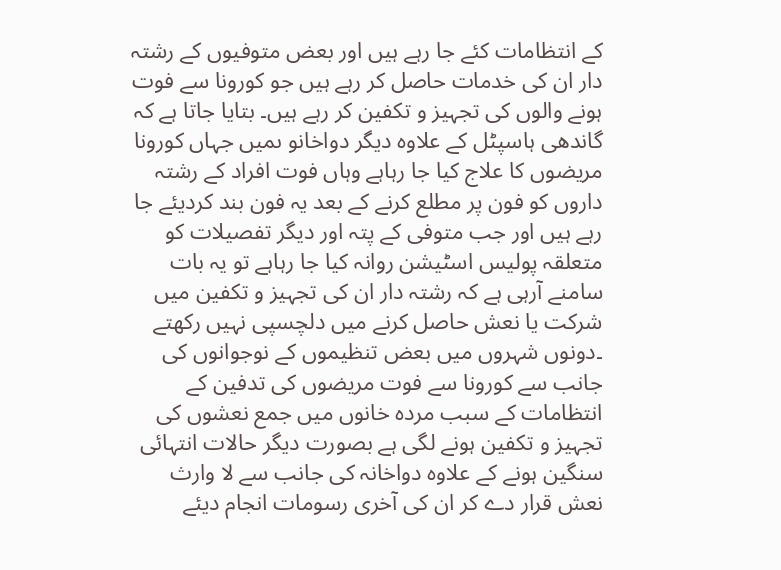کے انتظامات کئے جا رہے ہیں اور بعض متوفیوں کے رشتہ دار ان کی خدمات حاصل کر رہے ہیں جو کورونا سے فوت ہونے والوں کی تجہیز و تکفین کر رہے ہیں۔ بتایا جاتا ہے کہ گاندھی ہاسپٹل کے علاوہ دیگر دواخانو ںمیں جہاں کورونا مریضوں کا علاج کیا جا رہاہے وہاں فوت افراد کے رشتہ داروں کو فون پر مطلع کرنے کے بعد یہ فون بند کردیئے جا رہے ہیں اور جب متوفی کے پتہ اور دیگر تفصیلات کو متعلقہ پولیس اسٹیشن روانہ کیا جا رہاہے تو یہ بات سامنے آرہی ہے کہ رشتہ دار ان کی تجہیز و تکفین میں شرکت یا نعش حاصل کرنے میں دلچسپی نہیں رکھتے ۔دونوں شہروں میں بعض تنظیموں کے نوجوانوں کی جانب سے کورونا سے فوت مریضوں کی تدفین کے انتظامات کے سبب مردہ خانوں میں جمع نعشوں کی تجہیز و تکفین ہونے لگی ہے بصورت دیگر حالات انتہائی سنگین ہونے کے علاوہ دواخانہ کی جانب سے لا وارث نعش قرار دے کر ان کی آخری رسومات انجام دیئے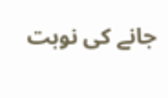جانے کی نوبت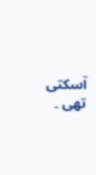آسکتی تھی ۔